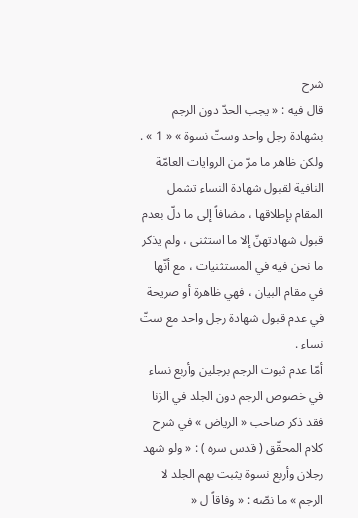شرح
قال فيه : « يجب الحدّ دون الرجم بشهادة رجل واحد وستّ نسوة » « 1 » .
ولكن ظاهر ما مرّ من الروايات العامّة النافية لقبول شهادة النساء تشمل المقام بإطلاقها ، مضافاً إلى ما دلّ بعدم قبول شهادتهنّ إلا ما استثنى ، ولم يذكر ما نحن فيه في المستثنيات ، مع أنّها في مقام البيان ، فهي ظاهرة أو صريحة في عدم قبول شهادة رجل واحد مع ستّ نساء .
أمّا عدم ثبوت الرجم برجلين وأربع نساء في خصوص الرجم دون الجلد في الزنا فقد ذكر صاحب « الرياض » في شرح كلام المحقّق ( قدس سره ) : « ولو شهد رجلان وأربع نسوة يثبت بهم الجلد لا الرجم » ما نصّه : « وفاقاً ل «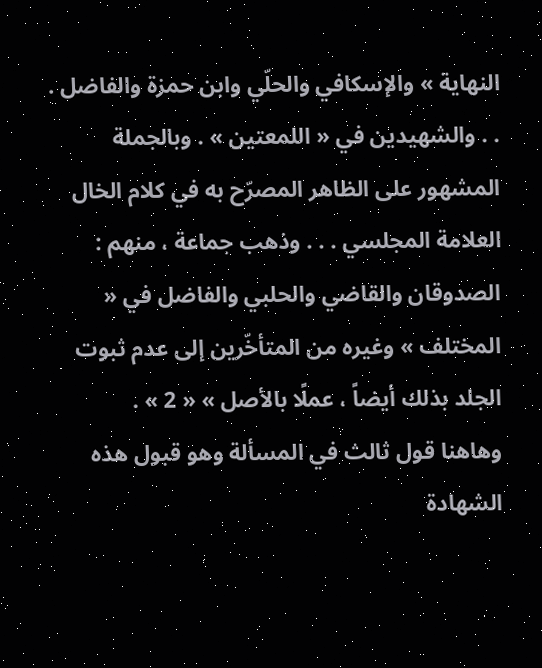النهاية » والإسكافي والحلّي وابن حمزة والفاضل . . . والشهيدين في « اللمعتين » . وبالجملة المشهور على الظاهر المصرّح به في كلام الخال العلامة المجلسي . . . وذهب جماعة ، منهم : الصدوقان والقاضي والحلبي والفاضل في « المختلف » وغيره من المتأخّرين إلى عدم ثبوت الجلد بذلك أيضاً ، عملًا بالأصل » « 2 » .
وهاهنا قول ثالث في المسألة وهو قبول هذه الشهادة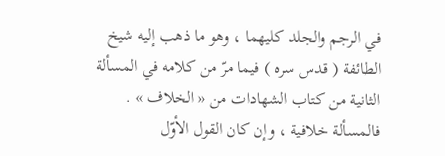في الرجم والجلد كليهما ، وهو ما ذهب إليه شيخ الطائفة ( قدس سره ) فيما مرّ من كلامه في المسألة الثانية من كتاب الشهادات من « الخلاف » .
فالمسألة خلافية ، وإن كان القول الأوّل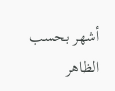أشهر بحسب الظاهر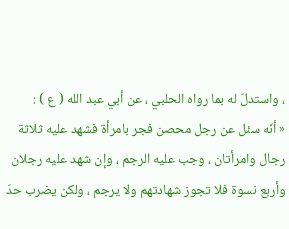، واستدلّ له بما رواه الحلبي ، عن أبي عبد الله ( ع ) :
« أنّه سئل عن رجل محصن فجر بامرأة فشهد عليه ثلاثة رجال وامرأتان ، وجب عليه الرجم ، وإن شهد عليه رجلان وأربع نسوة فلا تجوز شهادتهم ولا يرجم ، ولكن يضرب حدّ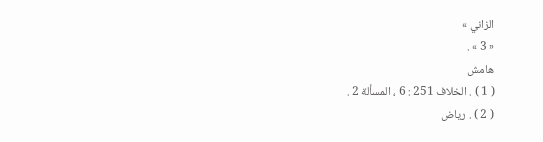الزاني »
« 3 » .
هامش
( 1 ) . الخلاف 251 : 6 ، المسألة 2 .
( 2 ) . رياض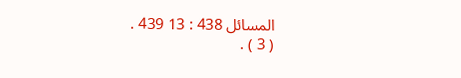المسائل 438 : 13 439 .
( 3 ) .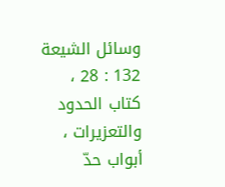وسائل الشيعة 132 : 28 ، كتاب الحدود والتعزيرات ، أبواب حدّ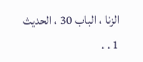الزنا ، الباب 30 ، الحديث 1 . .